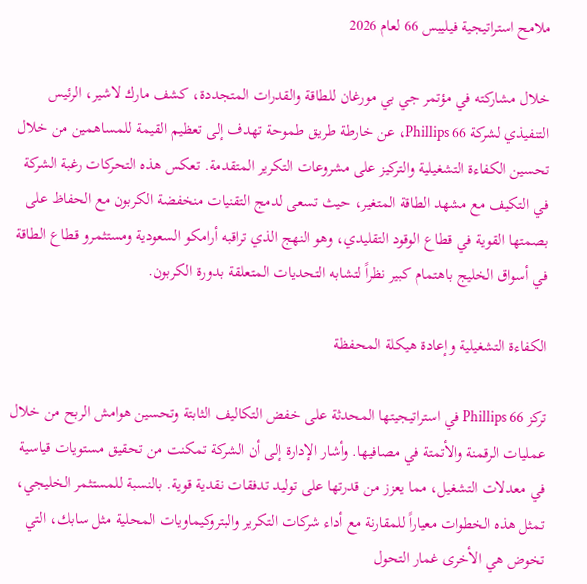ملامح استراتيجية فيليبس 66 لعام 2026

خلال مشاركته في مؤتمر جي بي مورغان للطاقة والقدرات المتجددة، كشف مارك لاشير، الرئيس التنفيذي لشركة Phillips 66، عن خارطة طريق طموحة تهدف إلى تعظيم القيمة للمساهمين من خلال تحسين الكفاءة التشغيلية والتركيز على مشروعات التكرير المتقدمة. تعكس هذه التحركات رغبة الشركة في التكيف مع مشهد الطاقة المتغير، حيث تسعى لدمج التقنيات منخفضة الكربون مع الحفاظ على بصمتها القوية في قطاع الوقود التقليدي، وهو النهج الذي تراقبه أرامكو السعودية ومستثمرو قطاع الطاقة في أسواق الخليج باهتمام كبير نظراً لتشابه التحديات المتعلقة بدورة الكربون.

الكفاءة التشغيلية وإعادة هيكلة المحفظة

تركز Phillips 66 في استراتيجيتها المحدثة على خفض التكاليف الثابتة وتحسين هوامش الربح من خلال عمليات الرقمنة والأتمتة في مصافيها. وأشار الإدارة إلى أن الشركة تمكنت من تحقيق مستويات قياسية في معدلات التشغيل، مما يعزز من قدرتها على توليد تدفقات نقدية قوية. بالنسبة للمستثمر الخليجي، تمثل هذه الخطوات معياراً للمقارنة مع أداء شركات التكرير والبتروكيماويات المحلية مثل سابك، التي تخوض هي الأخرى غمار التحول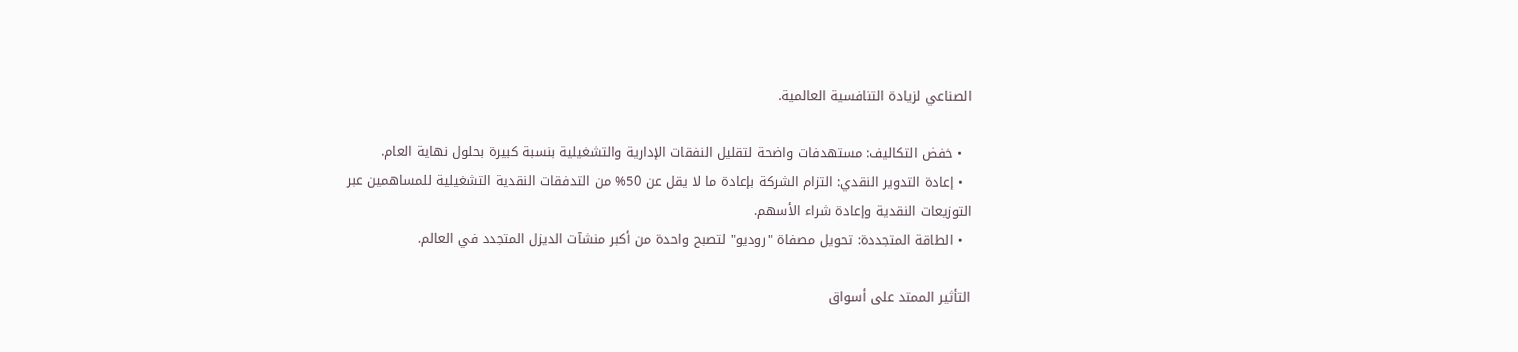الصناعي لزيادة التنافسية العالمية.

  • خفض التكاليف: مستهدفات واضحة لتقليل النفقات الإدارية والتشغيلية بنسبة كبيرة بحلول نهاية العام.
  • إعادة التدوير النقدي: التزام الشركة بإعادة ما لا يقل عن 50% من التدفقات النقدية التشغيلية للمساهمين عبر التوزيعات النقدية وإعادة شراء الأسهم.
  • الطاقة المتجددة: تحويل مصفاة "روديو" لتصبح واحدة من أكبر منشآت الديزل المتجدد في العالم.

التأثير الممتد على أسواق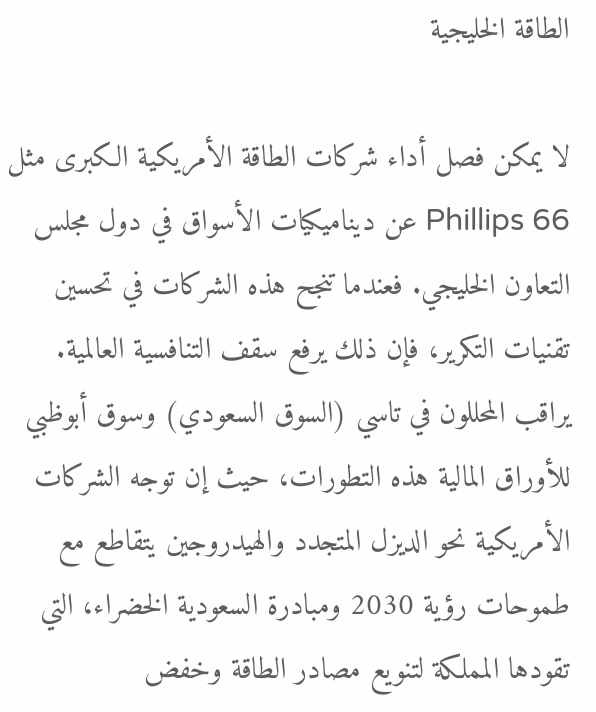الطاقة الخليجية

لا يمكن فصل أداء شركات الطاقة الأمريكية الكبرى مثل Phillips 66 عن ديناميكيات الأسواق في دول مجلس التعاون الخليجي. فعندما تنجح هذه الشركات في تحسين تقنيات التكرير، فإن ذلك يرفع سقف التنافسية العالمية. يراقب المحللون في تاسي (السوق السعودي) وسوق أبوظبي للأوراق المالية هذه التطورات، حيث إن توجه الشركات الأمريكية نحو الديزل المتجدد والهيدروجين يتقاطع مع طموحات رؤية 2030 ومبادرة السعودية الخضراء، التي تقودها المملكة لتنويع مصادر الطاقة وخفض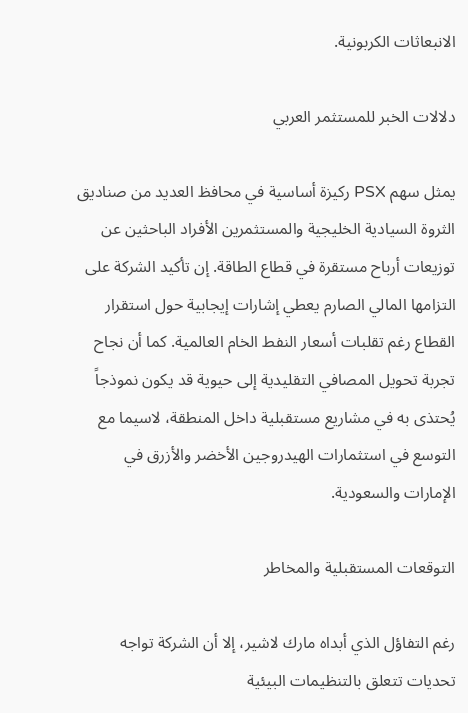الانبعاثات الكربونية.

دلالات الخبر للمستثمر العربي

يمثل سهم PSX ركيزة أساسية في محافظ العديد من صناديق الثروة السيادية الخليجية والمستثمرين الأفراد الباحثين عن توزيعات أرباح مستقرة في قطاع الطاقة. إن تأكيد الشركة على التزامها المالي الصارم يعطي إشارات إيجابية حول استقرار القطاع رغم تقلبات أسعار النفط الخام العالمية. كما أن نجاح تجربة تحويل المصافي التقليدية إلى حيوية قد يكون نموذجاً يُحتذى به في مشاريع مستقبلية داخل المنطقة، لاسيما مع التوسع في استثمارات الهيدروجين الأخضر والأزرق في الإمارات والسعودية.

التوقعات المستقبلية والمخاطر

رغم التفاؤل الذي أبداه مارك لاشير، إلا أن الشركة تواجه تحديات تتعلق بالتنظيمات البيئية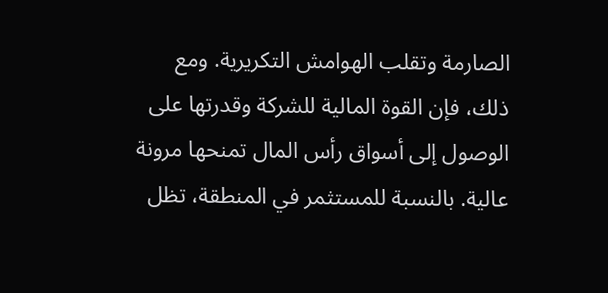الصارمة وتقلب الهوامش التكريرية. ومع ذلك، فإن القوة المالية للشركة وقدرتها على الوصول إلى أسواق رأس المال تمنحها مرونة عالية. بالنسبة للمستثمر في المنطقة، تظل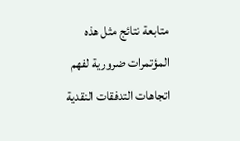متابعة نتائج مثل هذه المؤتمرات ضرورية لفهم اتجاهات التدفقات النقدية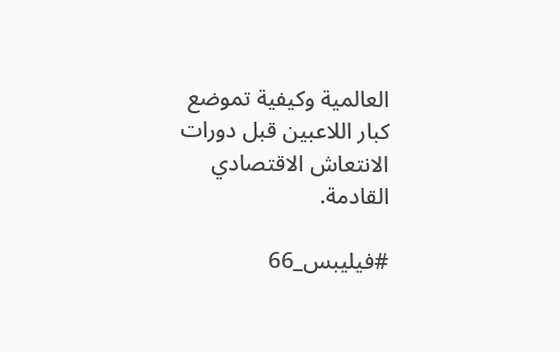العالمية وكيفية تموضع كبار اللاعبين قبل دورات الانتعاش الاقتصادي القادمة.

#فيليبس_66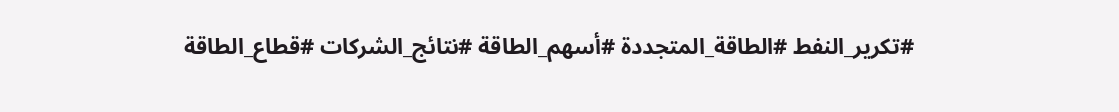#تكرير_النفط #الطاقة_المتجددة #أسهم_الطاقة #نتائج_الشركات #قطاع_الطاقة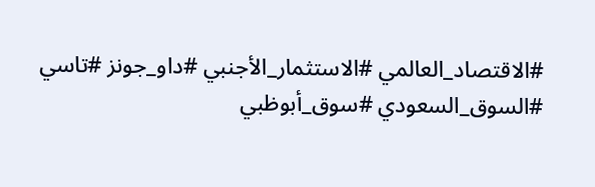#الاقتصاد_العالمي #الاستثمار_الأجنبي #داو_جونز #تاسي #السوق_السعودي #سوق_أبوظبي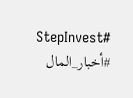#StepInvest #أخبار_المال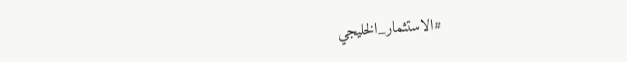#الاستثمار_الخليجي